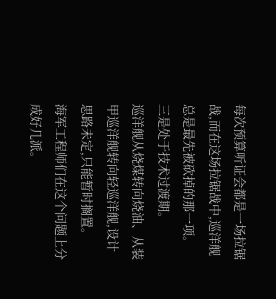每次预算听证会都是一场拉锯战,而在这场拉锯战中,巡洋舰总是最先被砍掉的那一项。
三是处于技术过渡期。
巡洋舰从烧煤转向烧油、从装甲巡洋舰转向轻巡洋舰,设计思路未定,只能暂时搁置。
海军工程师们在这个问题上分成好几派。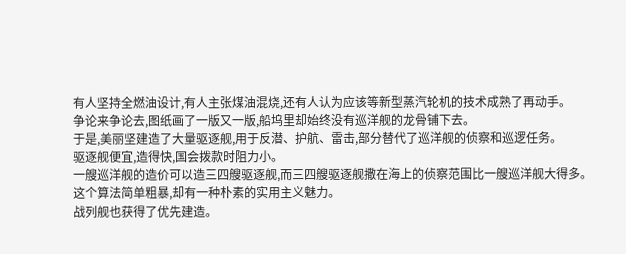有人坚持全燃油设计,有人主张煤油混烧,还有人认为应该等新型蒸汽轮机的技术成熟了再动手。
争论来争论去,图纸画了一版又一版,船坞里却始终没有巡洋舰的龙骨铺下去。
于是,美丽坚建造了大量驱逐舰,用于反潜、护航、雷击,部分替代了巡洋舰的侦察和巡逻任务。
驱逐舰便宜,造得快,国会拨款时阻力小。
一艘巡洋舰的造价可以造三四艘驱逐舰,而三四艘驱逐舰撒在海上的侦察范围比一艘巡洋舰大得多。
这个算法简单粗暴,却有一种朴素的实用主义魅力。
战列舰也获得了优先建造。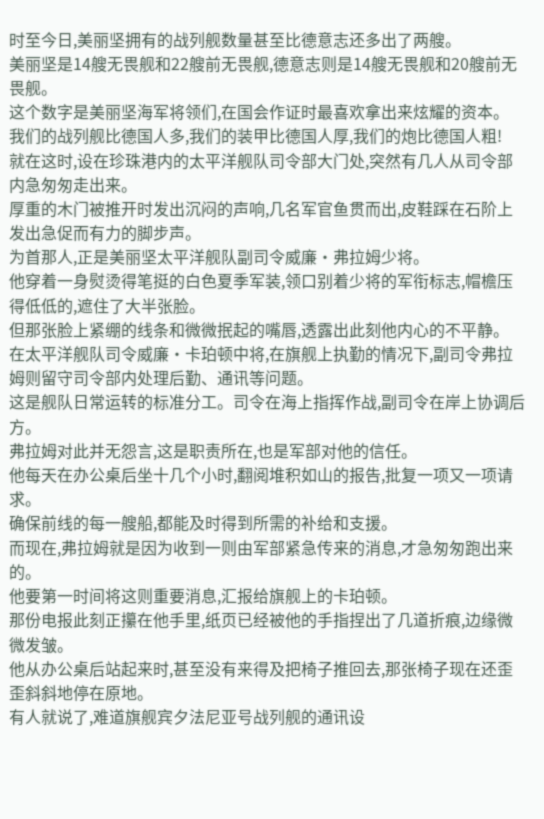时至今日,美丽坚拥有的战列舰数量甚至比德意志还多出了两艘。
美丽坚是14艘无畏舰和22艘前无畏舰,德意志则是14艘无畏舰和20艘前无畏舰。
这个数字是美丽坚海军将领们,在国会作证时最喜欢拿出来炫耀的资本。
我们的战列舰比德国人多,我们的装甲比德国人厚,我们的炮比德国人粗!
就在这时,设在珍珠港内的太平洋舰队司令部大门处,突然有几人从司令部内急匆匆走出来。
厚重的木门被推开时发出沉闷的声响,几名军官鱼贯而出,皮鞋踩在石阶上发出急促而有力的脚步声。
为首那人,正是美丽坚太平洋舰队副司令威廉·弗拉姆少将。
他穿着一身熨烫得笔挺的白色夏季军装,领口别着少将的军衔标志,帽檐压得低低的,遮住了大半张脸。
但那张脸上紧绷的线条和微微抿起的嘴唇,透露出此刻他内心的不平静。
在太平洋舰队司令威廉·卡珀顿中将,在旗舰上执勤的情况下,副司令弗拉姆则留守司令部内处理后勤、通讯等问题。
这是舰队日常运转的标准分工。司令在海上指挥作战,副司令在岸上协调后方。
弗拉姆对此并无怨言,这是职责所在,也是军部对他的信任。
他每天在办公桌后坐十几个小时,翻阅堆积如山的报告,批复一项又一项请求。
确保前线的每一艘船,都能及时得到所需的补给和支援。
而现在,弗拉姆就是因为收到一则由军部紧急传来的消息,才急匆匆跑出来的。
他要第一时间将这则重要消息,汇报给旗舰上的卡珀顿。
那份电报此刻正攥在他手里,纸页已经被他的手指捏出了几道折痕,边缘微微发皱。
他从办公桌后站起来时,甚至没有来得及把椅子推回去,那张椅子现在还歪歪斜斜地停在原地。
有人就说了,难道旗舰宾夕法尼亚号战列舰的通讯设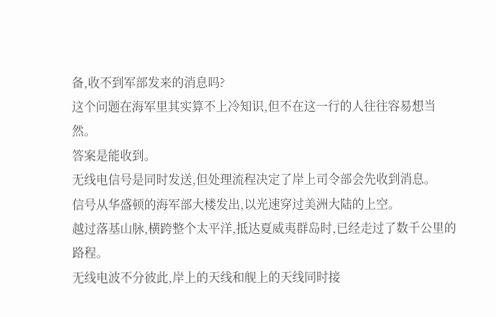备,收不到军部发来的消息吗?
这个问题在海军里其实算不上冷知识,但不在这一行的人往往容易想当然。
答案是能收到。
无线电信号是同时发送,但处理流程决定了岸上司令部会先收到消息。
信号从华盛顿的海军部大楼发出,以光速穿过美洲大陆的上空。
越过落基山脉,横跨整个太平洋,抵达夏威夷群岛时,已经走过了数千公里的路程。
无线电波不分彼此,岸上的天线和舰上的天线同时接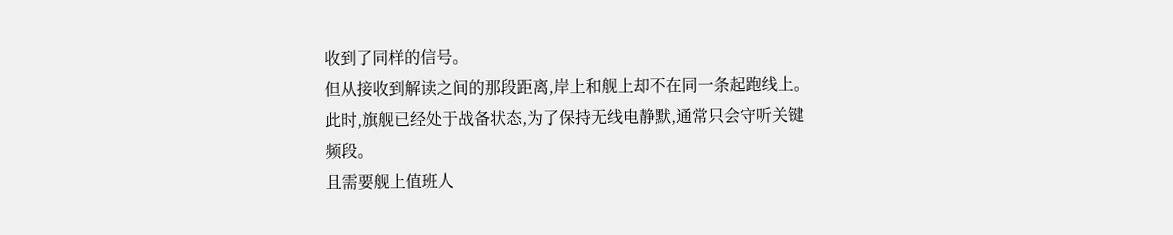收到了同样的信号。
但从接收到解读之间的那段距离,岸上和舰上却不在同一条起跑线上。
此时,旗舰已经处于战备状态,为了保持无线电静默,通常只会守听关键频段。
且需要舰上值班人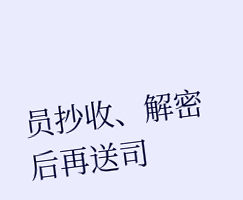员抄收、解密后再送司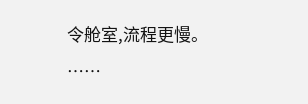令舱室,流程更慢。
……